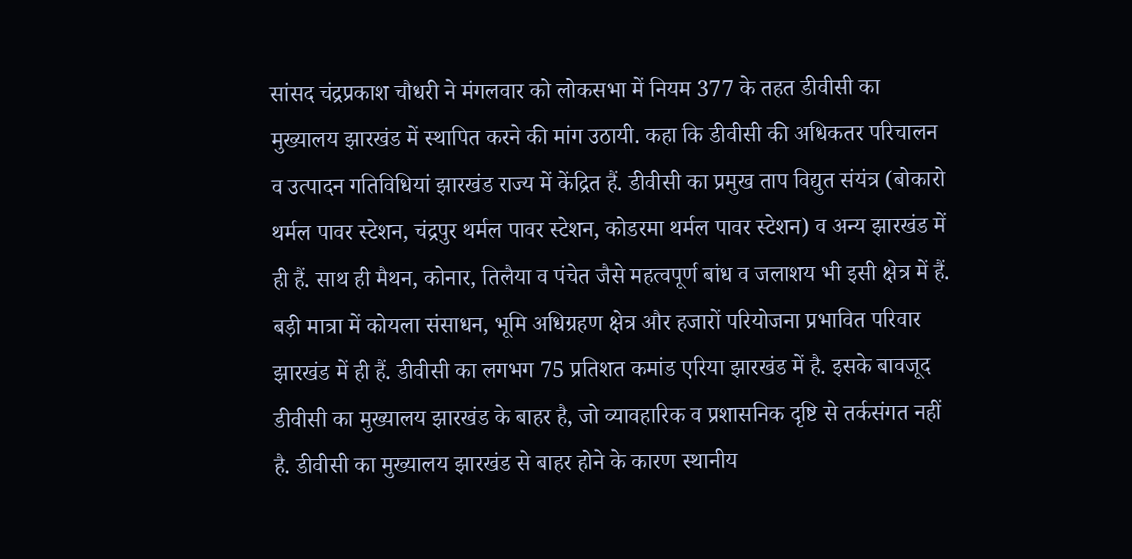सांसद चंद्रप्रकाश चौधरी ने मंगलवार को लोकसभा में नियम 377 के तहत डीवीसी का मुख्यालय झारखंड में स्थापित करने की मांग उठायी. कहा कि डीवीसी की अधिकतर परिचालन व उत्पादन गतिविधियां झारखंड राज्य में केंद्रित हैं. डीवीसी का प्रमुख ताप विद्युत संयंत्र (बोकारो थर्मल पावर स्टेशन, चंद्रपुर थर्मल पावर स्टेशन, कोडरमा थर्मल पावर स्टेशन) व अन्य झारखंड में ही हैं. साथ ही मैथन, कोनार, तिलैया व पंचेत जैसे महत्वपूर्ण बांध व जलाशय भी इसी क्षेत्र में हैं. बड़ी मात्रा में कोयला संसाधन, भूमि अधिग्रहण क्षेत्र और हजारों परियोजना प्रभावित परिवार झारखंड में ही हैं. डीवीसी का लगभग 75 प्रतिशत कमांड एरिया झारखंड में है. इसके बावजूद डीवीसी का मुख्यालय झारखंड के बाहर है, जो व्यावहारिक व प्रशासनिक दृष्टि से तर्कसंगत नहीं है. डीवीसी का मुख्यालय झारखंड से बाहर होने के कारण स्थानीय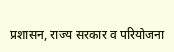प्रशासन, राज्य सरकार व परियोजना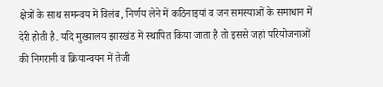क्षेत्रों के साथ समन्वय में विलंब, निर्णय लेने में कठिनाइयां व जन समस्याओं के समाधान में देरी होती है. यदि मुख्यालय झारखंड में स्थापित किया जाता है तो इससे जहां परियोजनाओं की निगरानी व क्रियान्वयन में तेजी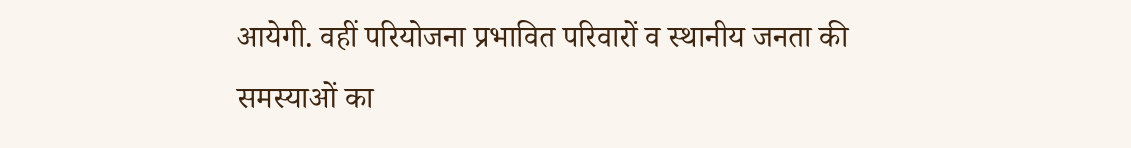आयेगी. वहीं परियोजना प्रभावित परिवारों व स्थानीय जनता की समस्याओं का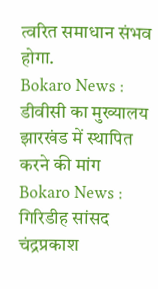त्वरित समाधान संभव होगा.
Bokaro News : डीवीसी का मुख्यालय झारखंड में स्थापित करने की मांग
Bokaro News : गिरिडीह सांसद चंद्रप्रकाश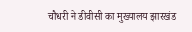चौधरी ने डीवीसी का मुख्यालय झारखंड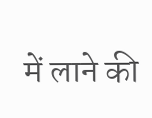में लाने की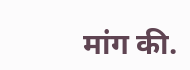मांग की.